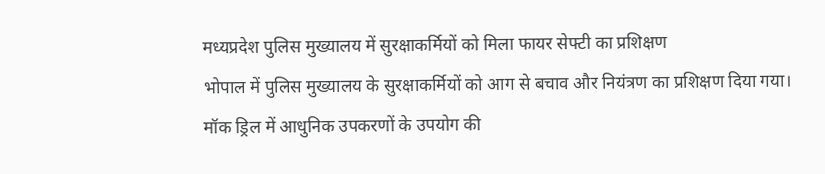मध्यप्रदेश पुलिस मुख्यालय में सुरक्षाकर्मियों को मिला फायर सेफ्टी का प्रशिक्षण
भोपाल में पुलिस मुख्यालय के सुरक्षाकर्मियों को आग से बचाव और नियंत्रण का प्रशिक्षण दिया गया। मॉक ड्रिल में आधुनिक उपकरणों के उपयोग की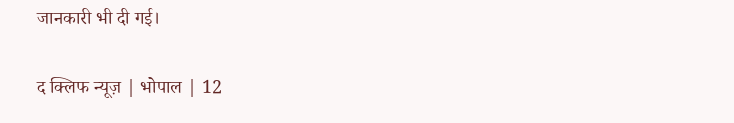जानकारी भी दी गई।

द क्लिफ न्यूज़ | भोपाल | 12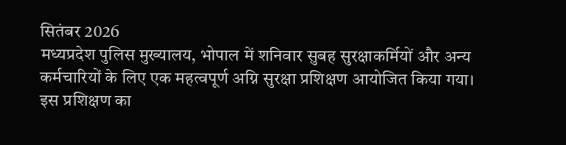सितंबर 2026
मध्यप्रदेश पुलिस मुख्यालय, भोपाल में शनिवार सुबह सुरक्षाकर्मियों और अन्य कर्मचारियों के लिए एक महत्वपूर्ण अग्नि सुरक्षा प्रशिक्षण आयोजित किया गया। इस प्रशिक्षण का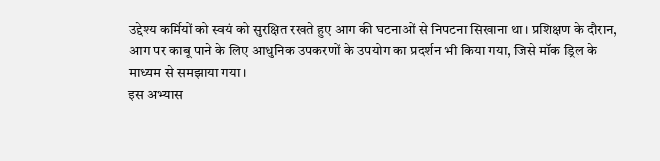उद्देश्य कर्मियों को स्वयं को सुरक्षित रखते हुए आग की घटनाओं से निपटना सिखाना था। प्रशिक्षण के दौरान, आग पर काबू पाने के लिए आधुनिक उपकरणों के उपयोग का प्रदर्शन भी किया गया, जिसे मॉक ड्रिल के माध्यम से समझाया गया।
इस अभ्यास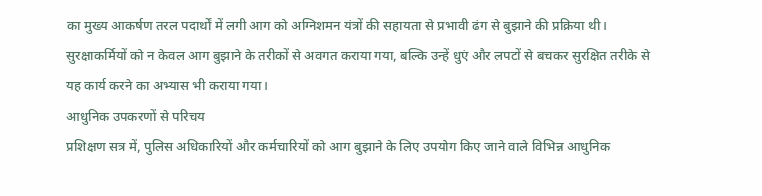का मुख्य आकर्षण तरल पदार्थों में लगी आग को अग्निशमन यंत्रों की सहायता से प्रभावी ढंग से बुझाने की प्रक्रिया थी। सुरक्षाकर्मियों को न केवल आग बुझाने के तरीकों से अवगत कराया गया, बल्कि उन्हें धुएं और लपटों से बचकर सुरक्षित तरीके से यह कार्य करने का अभ्यास भी कराया गया।
आधुनिक उपकरणों से परिचय
प्रशिक्षण सत्र में, पुलिस अधिकारियों और कर्मचारियों को आग बुझाने के लिए उपयोग किए जाने वाले विभिन्न आधुनिक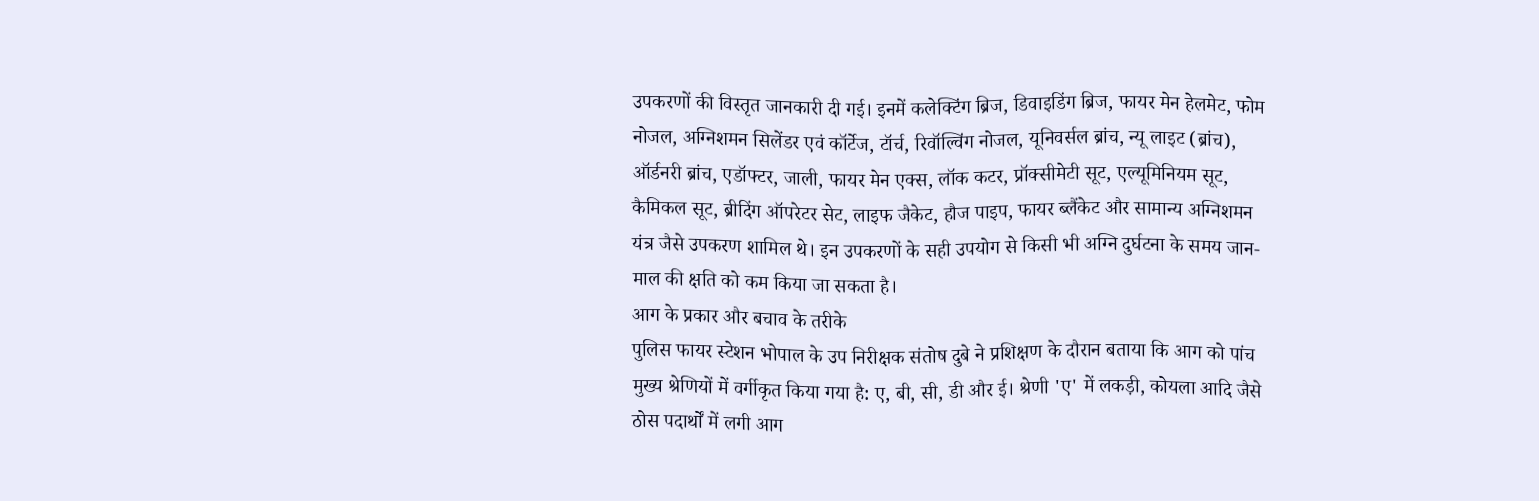उपकरणों की विस्तृत जानकारी दी गई। इनमें कलेक्टिंग ब्रिज, डिवाइडिंग ब्रिज, फायर मेन हेलमेट, फोम नोजल, अग्निशमन सिलेंडर एवं कॉर्टेज, टॉर्च, रिवॉल्विंग नोजल, यूनिवर्सल ब्रांच, न्यू लाइट (ब्रांच), ऑर्डनरी ब्रांच, एडॉफ्टर, जाली, फायर मेन एक्स, लॉक कटर, प्रॉक्सीमेटी सूट, एल्यूमिनियम सूट, कैमिकल सूट, ब्रीदिंग ऑपरेटर सेट, लाइफ जैकेट, हौज पाइप, फायर ब्लैंकेट और सामान्य अग्निशमन यंत्र जैसे उपकरण शामिल थे। इन उपकरणों के सही उपयोग से किसी भी अग्नि दुर्घटना के समय जान-माल की क्षति को कम किया जा सकता है।
आग के प्रकार और बचाव के तरीके
पुलिस फायर स्टेशन भोपाल के उप निरीक्षक संतोष दुबे ने प्रशिक्षण के दौरान बताया कि आग को पांच मुख्य श्रेणियों में वर्गीकृत किया गया है: ए, बी, सी, डी और ई। श्रेणी 'ए' में लकड़ी, कोयला आदि जैसे ठोस पदार्थों में लगी आग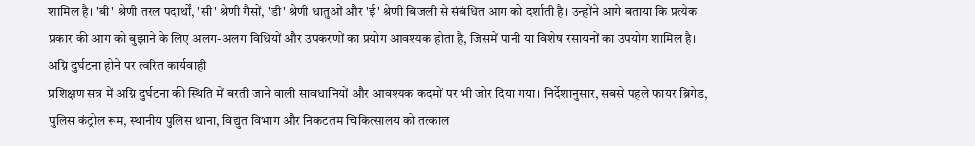शामिल है। 'बी' श्रेणी तरल पदार्थों, 'सी' श्रेणी गैसों, 'डी' श्रेणी धातुओं और 'ई' श्रेणी बिजली से संबंधित आग को दर्शाती है। उन्होंने आगे बताया कि प्रत्येक प्रकार की आग को बुझाने के लिए अलग-अलग विधियों और उपकरणों का प्रयोग आवश्यक होता है, जिसमें पानी या विशेष रसायनों का उपयोग शामिल है।
अग्नि दुर्घटना होने पर त्वरित कार्यवाही
प्रशिक्षण सत्र में अग्नि दुर्घटना की स्थिति में बरती जाने वाली सावधानियों और आवश्यक कदमों पर भी जोर दिया गया। निर्देशानुसार, सबसे पहले फायर ब्रिगेड, पुलिस कंट्रोल रूम, स्थानीय पुलिस थाना, विद्युत विभाग और निकटतम चिकित्सालय को तत्काल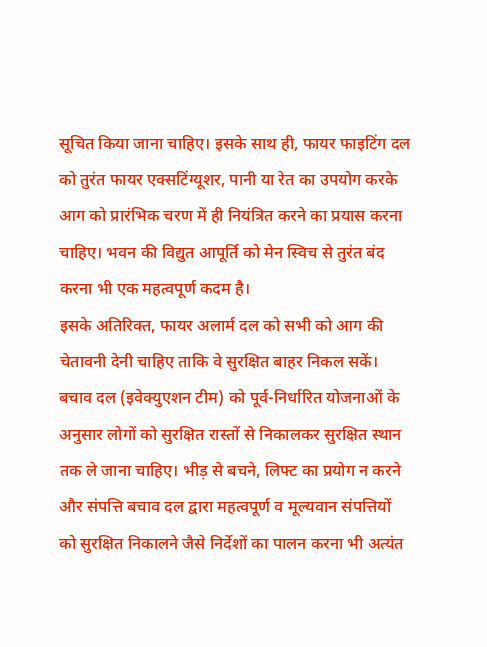सूचित किया जाना चाहिए। इसके साथ ही, फायर फाइटिंग दल को तुरंत फायर एक्सटिंग्यूशर, पानी या रेत का उपयोग करके आग को प्रारंभिक चरण में ही नियंत्रित करने का प्रयास करना चाहिए। भवन की विद्युत आपूर्ति को मेन स्विच से तुरंत बंद करना भी एक महत्वपूर्ण कदम है।
इसके अतिरिक्त, फायर अलार्म दल को सभी को आग की चेतावनी देनी चाहिए ताकि वे सुरक्षित बाहर निकल सकें। बचाव दल (इवेक्युएशन टीम) को पूर्व-निर्धारित योजनाओं के अनुसार लोगों को सुरक्षित रास्तों से निकालकर सुरक्षित स्थान तक ले जाना चाहिए। भीड़ से बचने, लिफ्ट का प्रयोग न करने और संपत्ति बचाव दल द्वारा महत्वपूर्ण व मूल्यवान संपत्तियों को सुरक्षित निकालने जैसे निर्देशों का पालन करना भी अत्यंत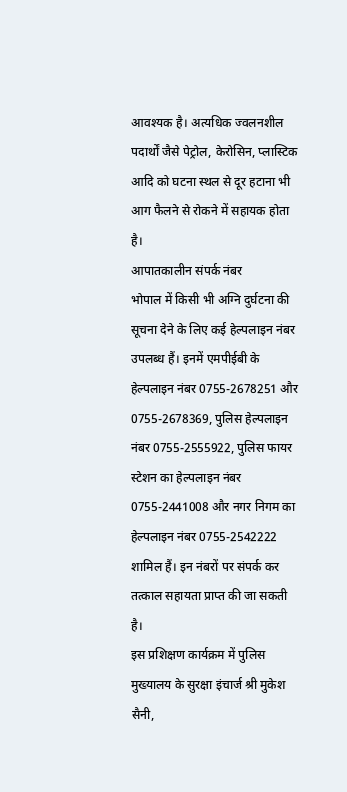आवश्यक है। अत्यधिक ज्वलनशील पदार्थों जैसे पेट्रोल, केरोसिन, प्लास्टिक आदि को घटना स्थल से दूर हटाना भी आग फैलने से रोकने में सहायक होता है।
आपातकालीन संपर्क नंबर
भोपाल में किसी भी अग्नि दुर्घटना की सूचना देने के लिए कई हेल्पलाइन नंबर उपलब्ध हैं। इनमें एमपीईबी के हेल्पलाइन नंबर 0755-2678251 और 0755-2678369, पुलिस हेल्पलाइन नंबर 0755-2555922, पुलिस फायर स्टेशन का हेल्पलाइन नंबर 0755-2441008 और नगर निगम का हेल्पलाइन नंबर 0755-2542222 शामिल हैं। इन नंबरों पर संपर्क कर तत्काल सहायता प्राप्त की जा सकती है।
इस प्रशिक्षण कार्यक्रम में पुलिस मुख्यालय के सुरक्षा इंचार्ज श्री मुकेश सैनी,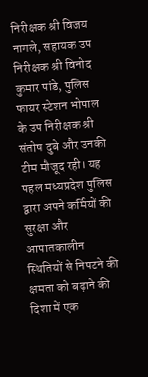निरीक्षक श्री विजय नागले, सहायक उप निरीक्षक श्री विनोद कुमार पांडे, पुलिस फायर स्टेशन भोपाल के उप निरीक्षक श्री संतोष दुबे और उनकी टीम मौजूद रही। यह पहल मध्यप्रदेश पुलिस द्वारा अपने कर्मियों की सुरक्षा और आपातकालीन स्थितियों से निपटने की क्षमता को बढ़ाने की दिशा में एक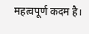महत्वपूर्ण कदम है।